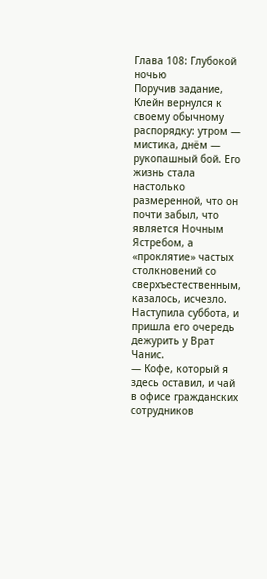Глава 108: Глубокой ночью
Поручив задание, Клейн вернулся к своему обычному распорядку: утром — мистика, днём — рукопашный бой. Его жизнь стала настолько размеренной, что он почти забыл, что является Ночным Ястребом, а «проклятие» частых столкновений со сверхъестественным, казалось, исчезло.
Наступила суббота, и пришла его очередь дежурить у Врат Чанис.
— Кофе, который я здесь оставил, и чай в офисе гражданских сотрудников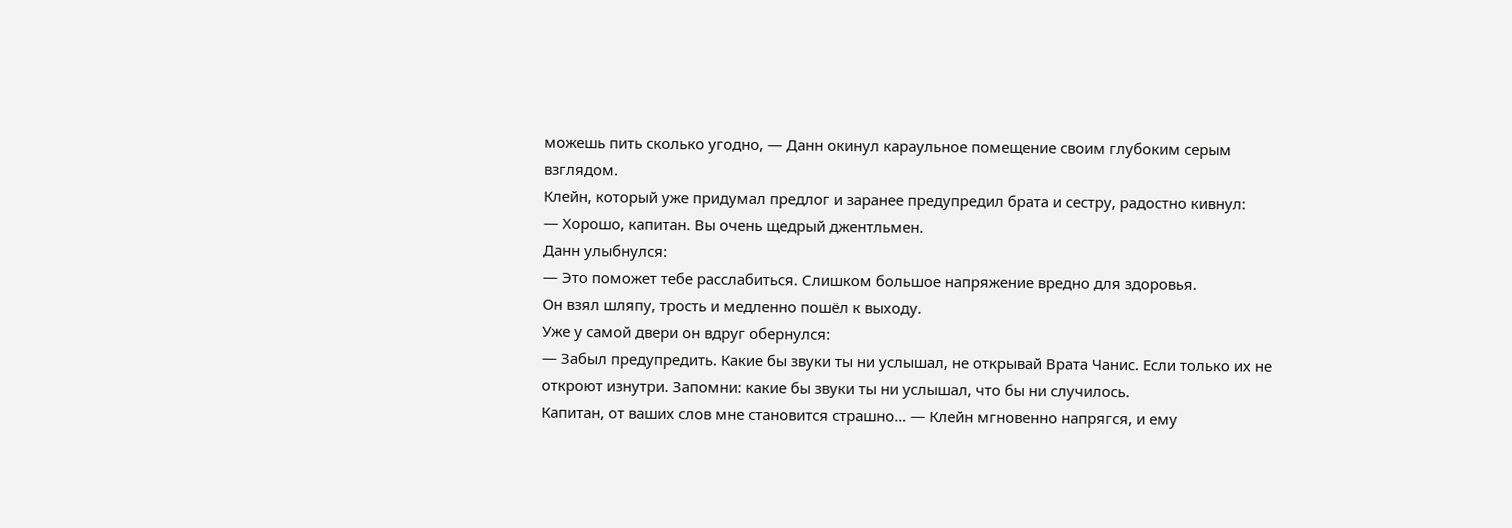можешь пить сколько угодно, — Данн окинул караульное помещение своим глубоким серым взглядом.
Клейн, который уже придумал предлог и заранее предупредил брата и сестру, радостно кивнул:
— Хорошо, капитан. Вы очень щедрый джентльмен.
Данн улыбнулся:
— Это поможет тебе расслабиться. Слишком большое напряжение вредно для здоровья.
Он взял шляпу, трость и медленно пошёл к выходу.
Уже у самой двери он вдруг обернулся:
— Забыл предупредить. Какие бы звуки ты ни услышал, не открывай Врата Чанис. Если только их не откроют изнутри. Запомни: какие бы звуки ты ни услышал, что бы ни случилось.
Капитан, от ваших слов мне становится страшно… — Клейн мгновенно напрягся, и ему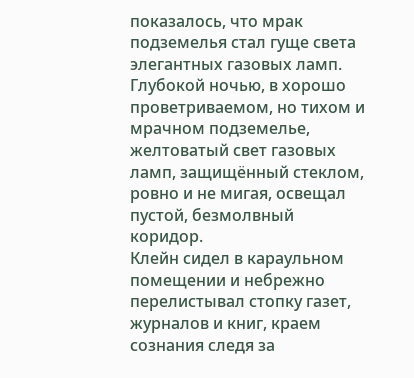показалось, что мрак подземелья стал гуще света элегантных газовых ламп.
Глубокой ночью, в хорошо проветриваемом, но тихом и мрачном подземелье, желтоватый свет газовых ламп, защищённый стеклом, ровно и не мигая, освещал пустой, безмолвный коридор.
Клейн сидел в караульном помещении и небрежно перелистывал стопку газет, журналов и книг, краем сознания следя за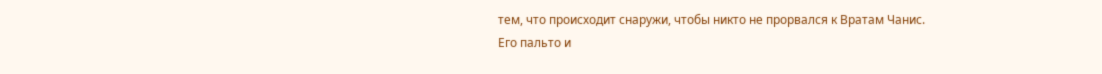тем, что происходит снаружи, чтобы никто не прорвался к Вратам Чанис.
Его пальто и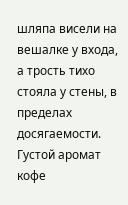шляпа висели на вешалке у входа, а трость тихо стояла у стены, в пределах досягаемости.
Густой аромат кофе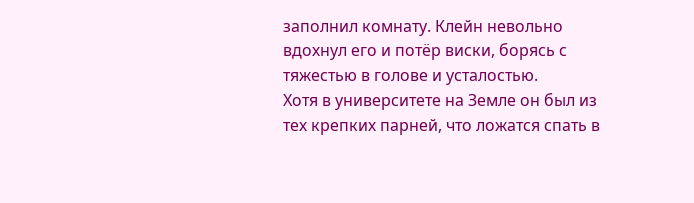заполнил комнату. Клейн невольно вдохнул его и потёр виски, борясь с тяжестью в голове и усталостью.
Хотя в университете на Земле он был из тех крепких парней, что ложатся спать в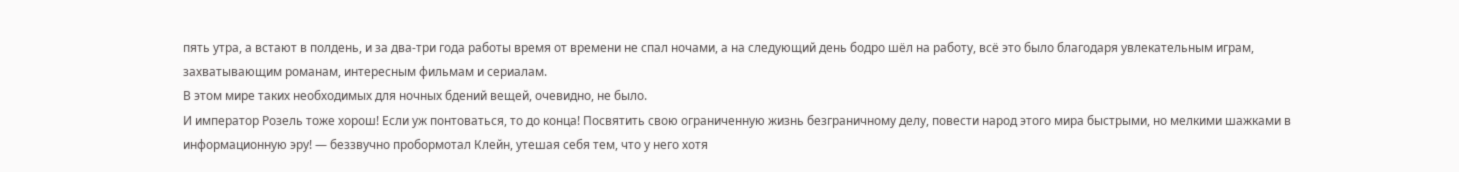пять утра, а встают в полдень, и за два-три года работы время от времени не спал ночами, а на следующий день бодро шёл на работу, всё это было благодаря увлекательным играм, захватывающим романам, интересным фильмам и сериалам.
В этом мире таких необходимых для ночных бдений вещей, очевидно, не было.
И император Розель тоже хорош! Если уж понтоваться, то до конца! Посвятить свою ограниченную жизнь безграничному делу, повести народ этого мира быстрыми, но мелкими шажками в информационную эру! — беззвучно пробормотал Клейн, утешая себя тем, что у него хотя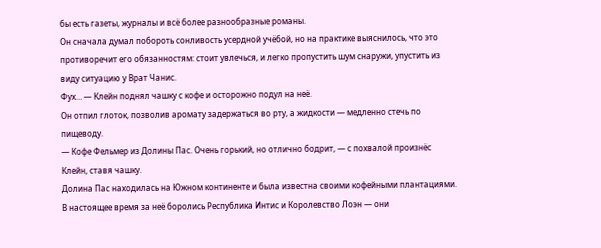бы есть газеты, журналы и всё более разнообразные романы.
Он сначала думал побороть сонливость усердной учёбой, но на практике выяснилось, что это противоречит его обязанностям: стоит увлечься, и легко пропустить шум снаружи, упустить из виду ситуацию у Врат Чанис.
Фух… — Клейн поднял чашку с кофе и осторожно подул на неё.
Он отпил глоток, позволив аромату задержаться во рту, а жидкости — медленно стечь по пищеводу.
— Кофе Фельмер из Долины Пас. Очень горький, но отлично бодрит, — с похвалой произнёс Клейн, ставя чашку.
Долина Пас находилась на Южном континенте и была известна своими кофейными плантациями. В настоящее время за неё боролись Республика Интис и Королевство Лоэн — они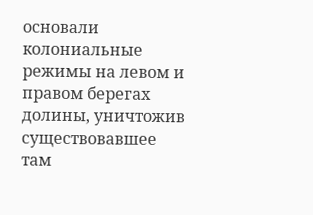основали колониальные режимы на левом и правом берегах долины, уничтожив существовавшее там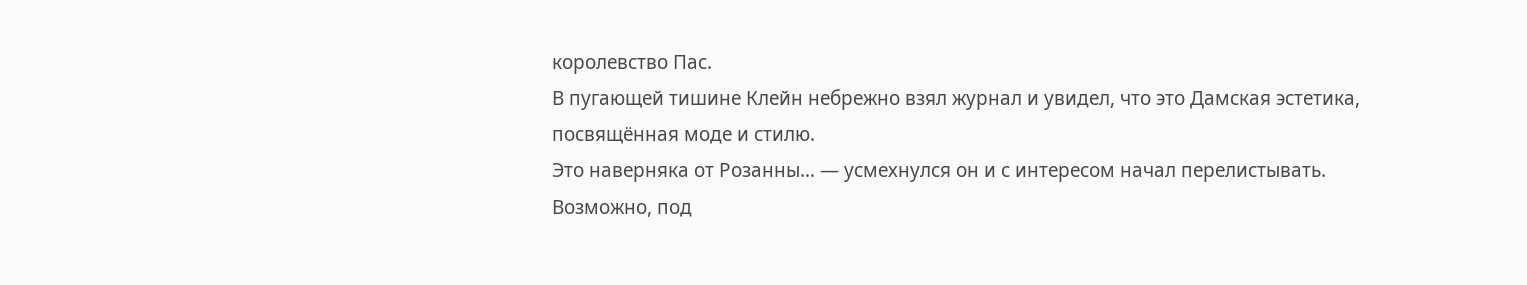королевство Пас.
В пугающей тишине Клейн небрежно взял журнал и увидел, что это Дамская эстетика, посвящённая моде и стилю.
Это наверняка от Розанны… — усмехнулся он и с интересом начал перелистывать.
Возможно, под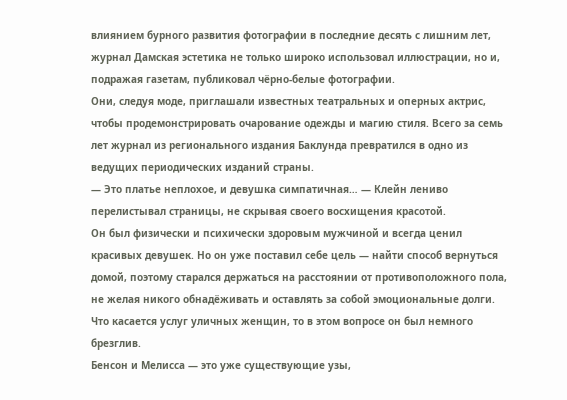влиянием бурного развития фотографии в последние десять с лишним лет, журнал Дамская эстетика не только широко использовал иллюстрации, но и, подражая газетам, публиковал чёрно-белые фотографии.
Они, следуя моде, приглашали известных театральных и оперных актрис, чтобы продемонстрировать очарование одежды и магию стиля. Всего за семь лет журнал из регионального издания Баклунда превратился в одно из ведущих периодических изданий страны.
— Это платье неплохое, и девушка симпатичная… — Клейн лениво перелистывал страницы, не скрывая своего восхищения красотой.
Он был физически и психически здоровым мужчиной и всегда ценил красивых девушек. Но он уже поставил себе цель — найти способ вернуться домой, поэтому старался держаться на расстоянии от противоположного пола, не желая никого обнадёживать и оставлять за собой эмоциональные долги.
Что касается услуг уличных женщин, то в этом вопросе он был немного брезглив.
Бенсон и Мелисса — это уже существующие узы,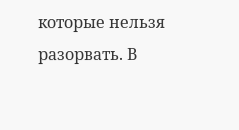которые нельзя разорвать. В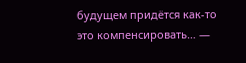будущем придётся как-то это компенсировать… —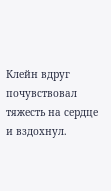Клейн вдруг почувствовал тяжесть на сердце и вздохнул.